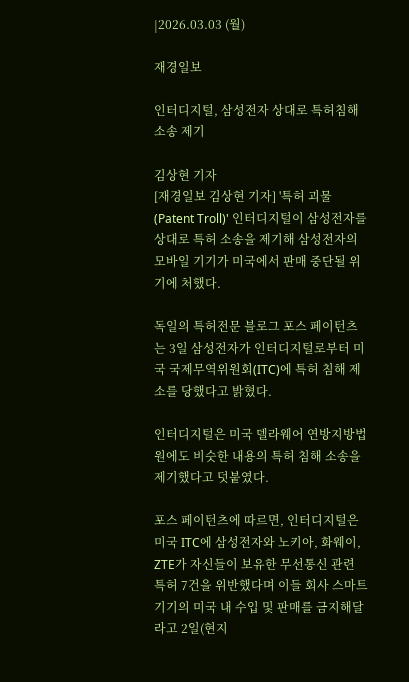|2026.03.03 (월)

재경일보

인터디지털, 삼성전자 상대로 특허침해 소송 제기

김상현 기자
[재경일보 김상현 기자] '특허 괴물(Patent Troll)' 인터디지털이 삼성전자를 상대로 특허 소송을 제기해 삼성전자의 모바일 기기가 미국에서 판매 중단될 위기에 처했다.

독일의 특허전문 블로그 포스 페이턴츠는 3일 삼성전자가 인터디지털로부터 미국 국제무역위원회(ITC)에 특허 침해 제소를 당했다고 밝혔다.

인터디지털은 미국 델라웨어 연방지방법원에도 비슷한 내용의 특허 침해 소송을 제기했다고 덧붙였다.

포스 페이턴츠에 따르면, 인터디지털은 미국 ITC에 삼성전자와 노키아, 화웨이, ZTE가 자신들이 보유한 무선통신 관련 특허 7건을 위반했다며 이들 회사 스마트 기기의 미국 내 수입 및 판매를 금지해달라고 2일(현지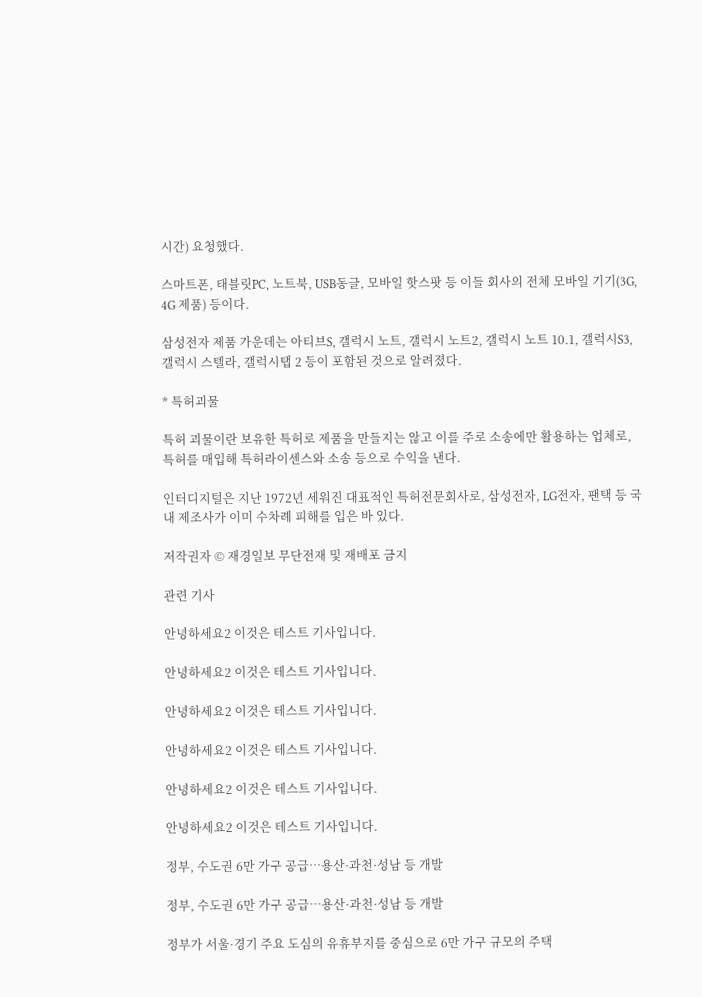시간) 요청했다.

스마트폰, 태블릿PC, 노트북, USB동글, 모바일 핫스팟 등 이들 회사의 전체 모바일 기기(3G, 4G 제품) 등이다.

삼성전자 제품 가운데는 아티브S, 갤럭시 노트, 갤럭시 노트2, 갤럭시 노트 10.1, 갤럭시S3, 갤럭시 스텔라, 갤럭시탭 2 등이 포함된 것으로 알려졌다.

* 특허괴물

특허 괴물이란 보유한 특허로 제품을 만들지는 않고 이를 주로 소송에만 활용하는 업체로, 특허를 매입해 특허라이센스와 소송 등으로 수익을 낸다.

인터디지털은 지난 1972년 세워진 대표적인 특허전문회사로, 삼성전자, LG전자, 팬택 등 국내 제조사가 이미 수차례 피해를 입은 바 있다.

저작권자 © 재경일보 무단전재 및 재배포 금지

관련 기사

안녕하세요2 이것은 테스트 기사입니다.

안녕하세요2 이것은 테스트 기사입니다.

안녕하세요2 이것은 테스트 기사입니다.

안녕하세요2 이것은 테스트 기사입니다.

안녕하세요2 이것은 테스트 기사입니다.

안녕하세요2 이것은 테스트 기사입니다.

정부, 수도권 6만 가구 공급…용산·과천·성남 등 개발

정부, 수도권 6만 가구 공급…용산·과천·성남 등 개발

정부가 서울·경기 주요 도심의 유휴부지를 중심으로 6만 가구 규모의 주택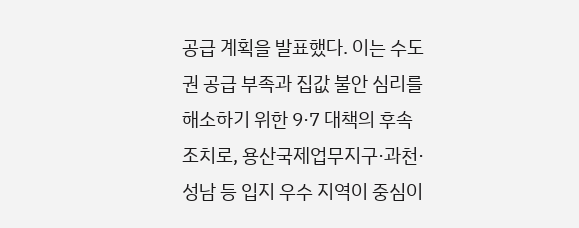공급 계획을 발표했다. 이는 수도권 공급 부족과 집값 불안 심리를 해소하기 위한 9·7 대책의 후속 조치로, 용산국제업무지구·과천·성남 등 입지 우수 지역이 중심이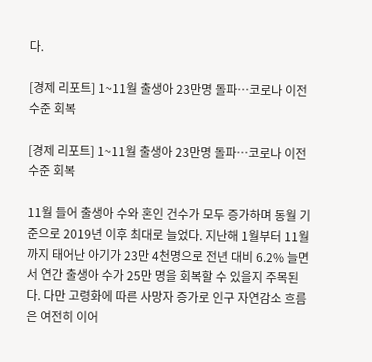다.

[경제 리포트] 1~11월 출생아 23만명 돌파…코로나 이전 수준 회복

[경제 리포트] 1~11월 출생아 23만명 돌파…코로나 이전 수준 회복

11월 들어 출생아 수와 혼인 건수가 모두 증가하며 동월 기준으로 2019년 이후 최대로 늘었다. 지난해 1월부터 11월까지 태어난 아기가 23만 4천명으로 전년 대비 6.2% 늘면서 연간 출생아 수가 25만 명을 회복할 수 있을지 주목된다. 다만 고령화에 따른 사망자 증가로 인구 자연감소 흐름은 여전히 이어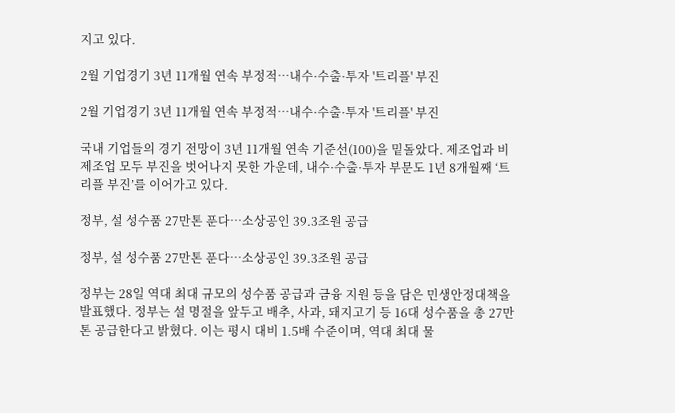지고 있다.

2월 기업경기 3년 11개월 연속 부정적…내수·수출·투자 '트리플' 부진

2월 기업경기 3년 11개월 연속 부정적…내수·수출·투자 '트리플' 부진

국내 기업들의 경기 전망이 3년 11개월 연속 기준선(100)을 밑돌았다. 제조업과 비제조업 모두 부진을 벗어나지 못한 가운데, 내수·수출·투자 부문도 1년 8개월째 ‘트리플 부진’를 이어가고 있다.

정부, 설 성수품 27만톤 푼다…소상공인 39.3조원 공급

정부, 설 성수품 27만톤 푼다…소상공인 39.3조원 공급

정부는 28일 역대 최대 규모의 성수품 공급과 금융 지원 등을 담은 민생안정대책을 발표했다. 정부는 설 명절을 앞두고 배추, 사과, 돼지고기 등 16대 성수품을 총 27만 톤 공급한다고 밝혔다. 이는 평시 대비 1.5배 수준이며, 역대 최대 물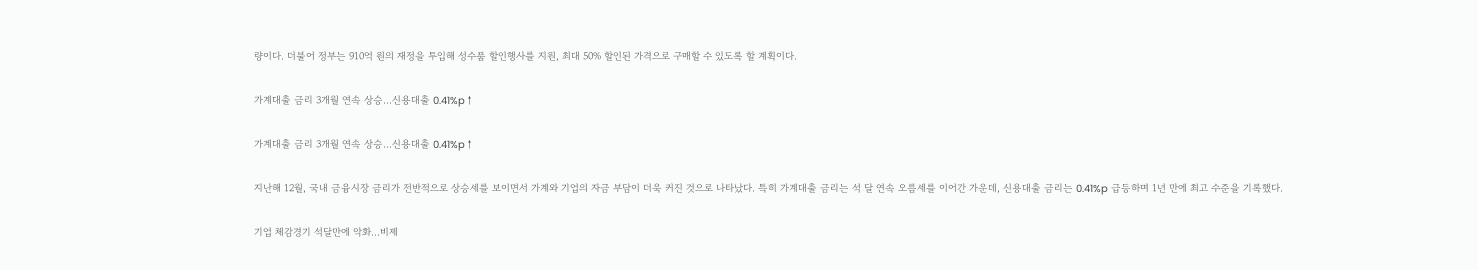량이다. 더불어 정부는 910억 원의 재정을 투입해 성수품 할인행사를 지원, 최대 50% 할인된 가격으로 구매할 수 있도록 할 계획이다.

가계대출 금리 3개월 연속 상승…신용대출 0.41%p↑

가계대출 금리 3개월 연속 상승…신용대출 0.41%p↑

지난해 12월, 국내 금융시장 금리가 전반적으로 상승세를 보이면서 가계와 기업의 자금 부담이 더욱 커진 것으로 나타났다. 특히 가계대출 금리는 석 달 연속 오름세를 이어간 가운데, 신용대출 금리는 0.41%p 급등하며 1년 만에 최고 수준을 기록했다.

기업 체감경기 석달만에 악화…비제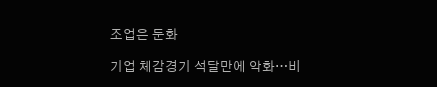조업은 둔화

기업 체감경기 석달만에 악화…비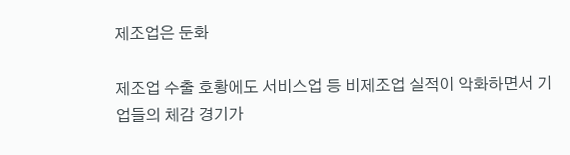제조업은 둔화

제조업 수출 호황에도 서비스업 등 비제조업 실적이 악화하면서 기업들의 체감 경기가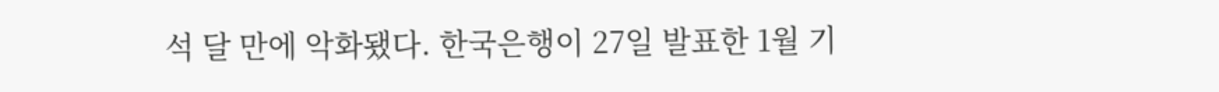석 달 만에 악화됐다. 한국은행이 27일 발표한 1월 기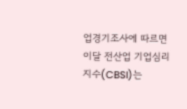업경기조사에 따르면 이달 전산업 기업심리지수(CBSI)는